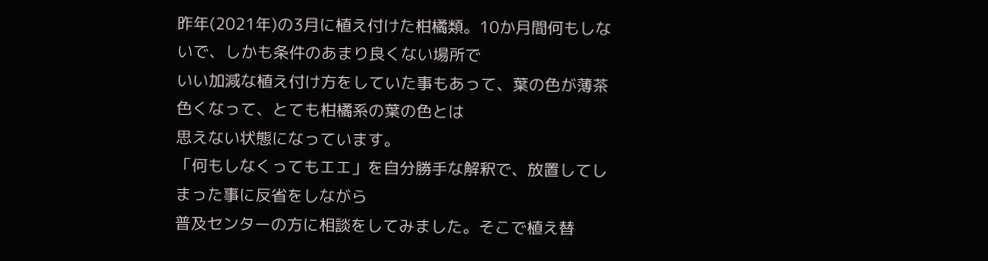昨年(2021年)の3月に植え付けた柑橘類。10か月間何もしないで、しかも条件のあまり良くない場所で
いい加減な植え付け方をしていた事もあって、葉の色が薄茶色くなって、とても柑橘系の葉の色とは
思えない状態になっています。
「何もしなくってもエエ」を自分勝手な解釈で、放置してしまった事に反省をしながら
普及センターの方に相談をしてみました。そこで植え替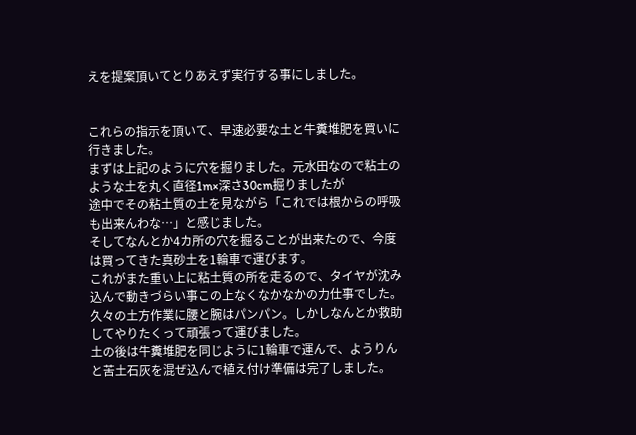えを提案頂いてとりあえず実行する事にしました。


これらの指示を頂いて、早速必要な土と牛糞堆肥を買いに行きました。
まずは上記のように穴を掘りました。元水田なので粘土のような土を丸く直径1m×深さ30cm掘りましたが
途中でその粘土質の土を見ながら「これでは根からの呼吸も出来んわな…」と感じました。
そしてなんとか4カ所の穴を掘ることが出来たので、今度は買ってきた真砂土を1輪車で運びます。
これがまた重い上に粘土質の所を走るので、タイヤが沈み込んで動きづらい事この上なくなかなかの力仕事でした。
久々の土方作業に腰と腕はパンパン。しかしなんとか救助してやりたくって頑張って運びました。
土の後は牛糞堆肥を同じように1輪車で運んで、ようりんと苦土石灰を混ぜ込んで植え付け準備は完了しました。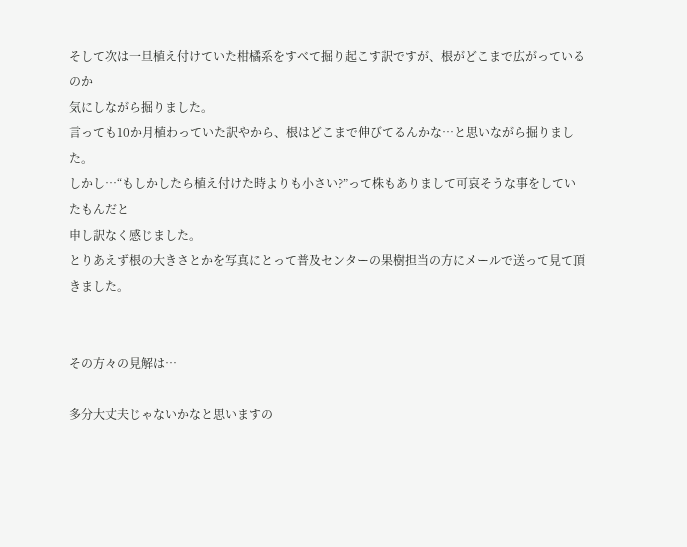そして次は一旦植え付けていた柑橘系をすべて掘り起こす訳ですが、根がどこまで広がっているのか
気にしながら掘りました。
言っても10か月植わっていた訳やから、根はどこまで伸びてるんかな…と思いながら掘りました。
しかし…“もしかしたら植え付けた時よりも小さい?”って株もありまして可哀そうな事をしていたもんだと
申し訳なく感じました。
とりあえず根の大きさとかを写真にとって普及センターの果樹担当の方にメールで送って見て頂きました。


その方々の見解は…

多分大丈夫じゃないかなと思いますの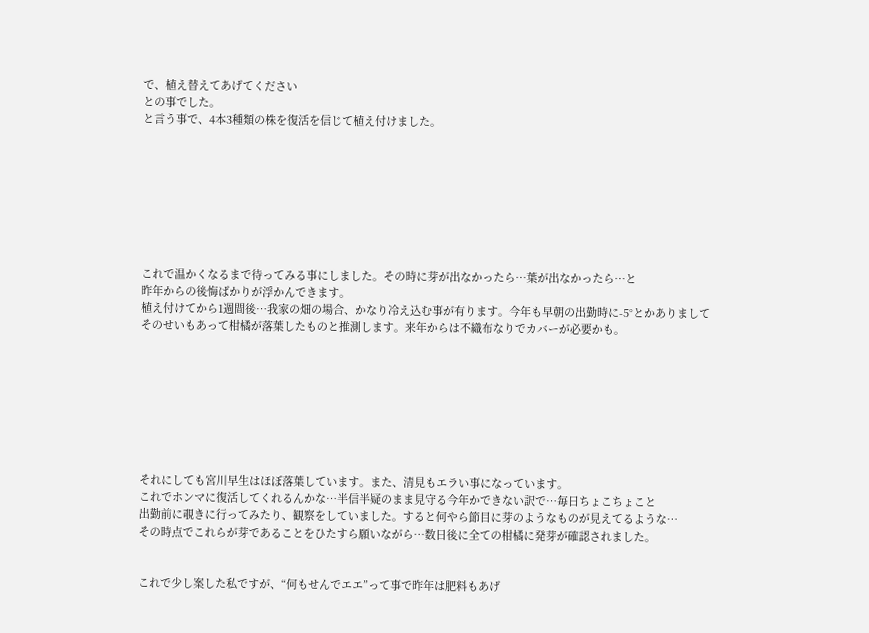で、植え替えてあげてください
との事でした。
と言う事で、4本3種類の株を復活を信じて植え付けました。








これで温かくなるまで待ってみる事にしました。その時に芽が出なかったら…葉が出なかったら…と
昨年からの後悔ばかりが浮かんできます。
植え付けてから1週間後…我家の畑の場合、かなり冷え込む事が有ります。今年も早朝の出勤時に-5°とかありまして
そのせいもあって柑橘が落葉したものと推測します。来年からは不織布なりでカバーが必要かも。








それにしても宮川早生はほぼ落葉しています。また、清見もエラい事になっています。
これでホンマに復活してくれるんかな…半信半疑のまま見守る今年かできない訳で…毎日ちょこちょこと
出勤前に覗きに行ってみたり、観察をしていました。すると何やら節目に芽のようなものが見えてるような…
その時点でこれらが芽であることをひたすら願いながら…数日後に全ての柑橘に発芽が確認されました。


これで少し案した私ですが、“何もせんでエエ”って事で昨年は肥料もあげ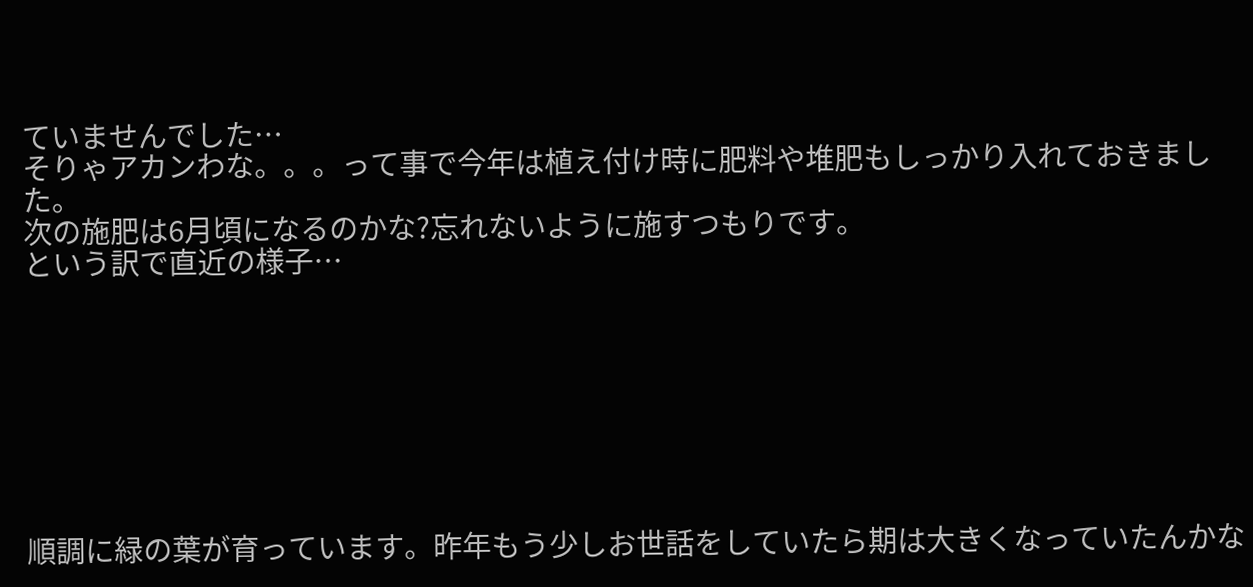ていませんでした…
そりゃアカンわな。。。って事で今年は植え付け時に肥料や堆肥もしっかり入れておきました。
次の施肥は6月頃になるのかな?忘れないように施すつもりです。
という訳で直近の様子…








順調に緑の葉が育っています。昨年もう少しお世話をしていたら期は大きくなっていたんかな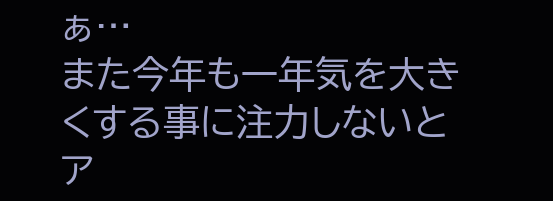ぁ…
また今年も一年気を大きくする事に注力しないとア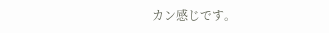カン感じです。